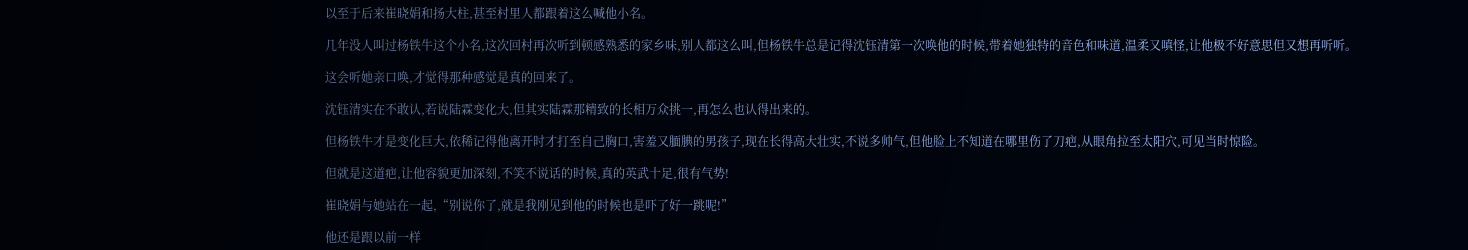以至于后来崔晓娟和扬大柱,甚至村里人都跟着这么喊他小名。

几年没人叫过杨铁牛这个小名,这次回村再次听到顿感熟悉的家乡味,别人都这么叫,但杨铁牛总是记得沈钰清第一次唤他的时候,带着她独特的音色和味道,温柔又嗔怪,让他极不好意思但又想再听听。

这会听她亲口唤,才觉得那种感觉是真的回来了。

沈钰清实在不敢认,若说陆霖变化大,但其实陆霖那精致的长相万众挑一,再怎么也认得出来的。

但杨铁牛才是变化巨大,依稀记得他离开时才打至自己胸口,害羞又腼腆的男孩子,现在长得高大壮实,不说多帅气,但他脸上不知道在哪里伤了刀疤,从眼角拉至太阳穴,可见当时惊险。

但就是这道疤,让他容貌更加深刻,不笑不说话的时候,真的英武十足,很有气势!

崔晓娟与她站在一起,“别说你了,就是我刚见到他的时候也是吓了好一跳呢!”

他还是跟以前一样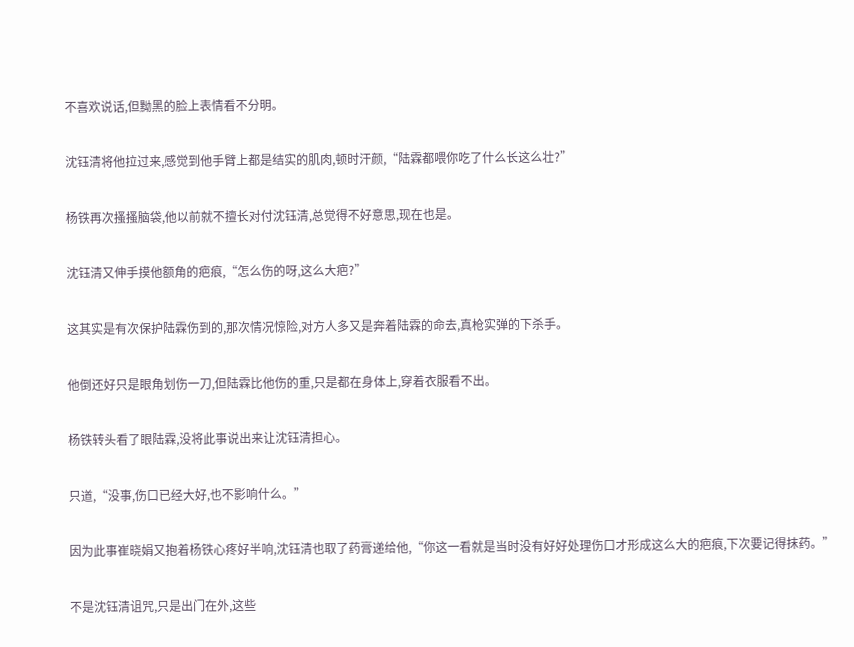不喜欢说话,但黝黑的脸上表情看不分明。

沈钰清将他拉过来,感觉到他手臂上都是结实的肌肉,顿时汗颜,“陆霖都喂你吃了什么长这么壮?”

杨铁再次搔搔脑袋,他以前就不擅长对付沈钰清,总觉得不好意思,现在也是。

沈钰清又伸手摸他额角的疤痕,“怎么伤的呀,这么大疤?”

这其实是有次保护陆霖伤到的,那次情况惊险,对方人多又是奔着陆霖的命去,真枪实弹的下杀手。

他倒还好只是眼角划伤一刀,但陆霖比他伤的重,只是都在身体上,穿着衣服看不出。

杨铁转头看了眼陆霖,没将此事说出来让沈钰清担心。

只道,“没事,伤口已经大好,也不影响什么。”

因为此事崔晓娟又抱着杨铁心疼好半响,沈钰清也取了药膏递给他,“你这一看就是当时没有好好处理伤口才形成这么大的疤痕,下次要记得抹药。”

不是沈钰清诅咒,只是出门在外,这些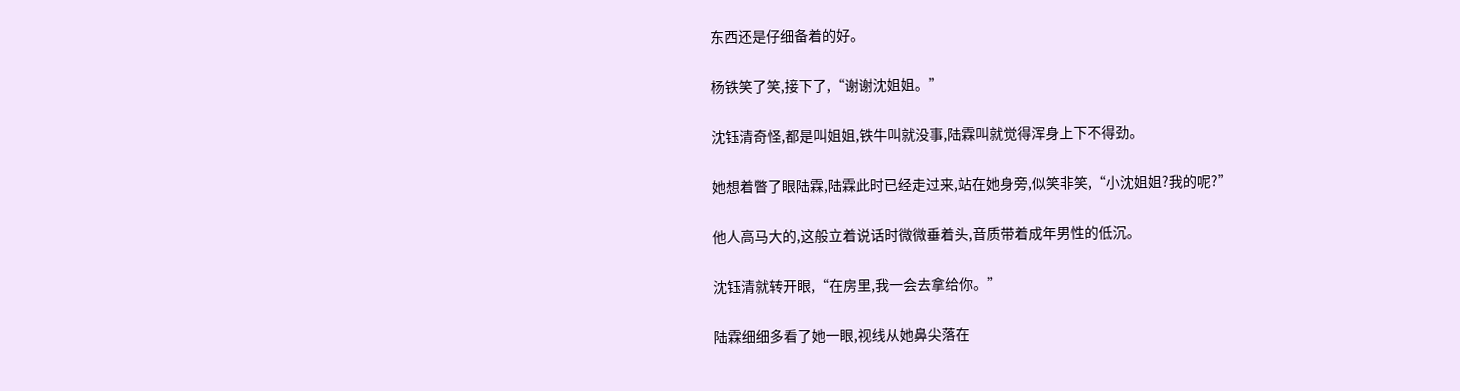东西还是仔细备着的好。

杨铁笑了笑,接下了,“谢谢沈姐姐。”

沈钰清奇怪,都是叫姐姐,铁牛叫就没事,陆霖叫就觉得浑身上下不得劲。

她想着瞥了眼陆霖,陆霖此时已经走过来,站在她身旁,似笑非笑,“小沈姐姐?我的呢?”

他人高马大的,这般立着说话时微微垂着头,音质带着成年男性的低沉。

沈钰清就转开眼,“在房里,我一会去拿给你。”

陆霖细细多看了她一眼,视线从她鼻尖落在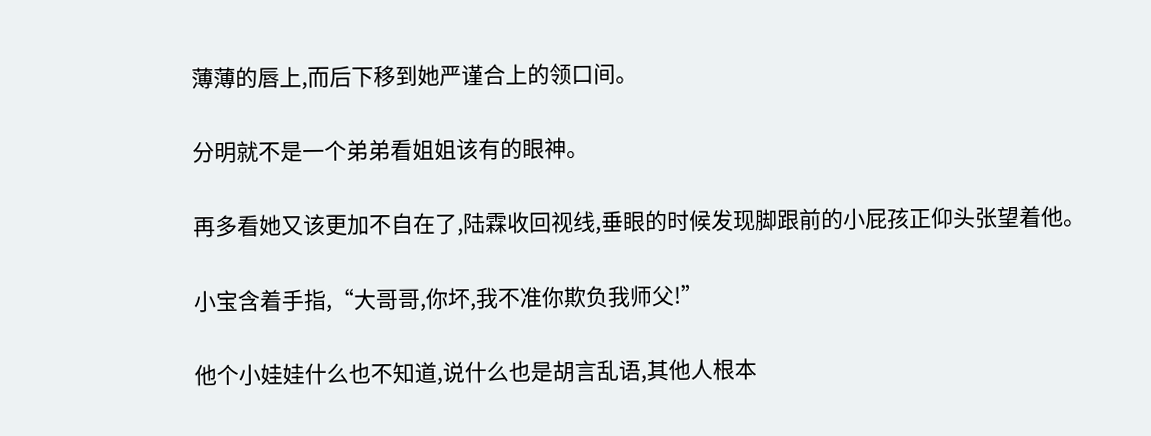薄薄的唇上,而后下移到她严谨合上的领口间。

分明就不是一个弟弟看姐姐该有的眼神。

再多看她又该更加不自在了,陆霖收回视线,垂眼的时候发现脚跟前的小屁孩正仰头张望着他。

小宝含着手指,“大哥哥,你坏,我不准你欺负我师父!”

他个小娃娃什么也不知道,说什么也是胡言乱语,其他人根本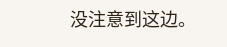没注意到这边。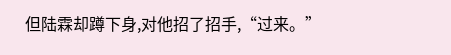但陆霖却蹲下身,对他招了招手,“过来。”